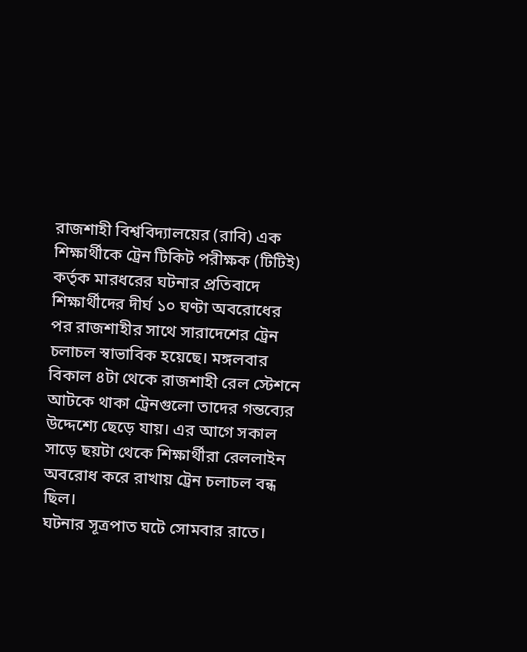রাজশাহী বিশ্ববিদ্যালয়ের (রাবি) এক শিক্ষার্থীকে ট্রেন টিকিট পরীক্ষক (টিটিই) কর্তৃক মারধরের ঘটনার প্রতিবাদে শিক্ষার্থীদের দীর্ঘ ১০ ঘণ্টা অবরোধের পর রাজশাহীর সাথে সারাদেশের ট্রেন চলাচল স্বাভাবিক হয়েছে। মঙ্গলবার বিকাল ৪টা থেকে রাজশাহী রেল স্টেশনে আটকে থাকা ট্রেনগুলো তাদের গন্তব্যের উদ্দেশ্যে ছেড়ে যায়। এর আগে সকাল সাড়ে ছয়টা থেকে শিক্ষার্থীরা রেললাইন অবরোধ করে রাখায় ট্রেন চলাচল বন্ধ ছিল।
ঘটনার সূত্রপাত ঘটে সোমবার রাতে।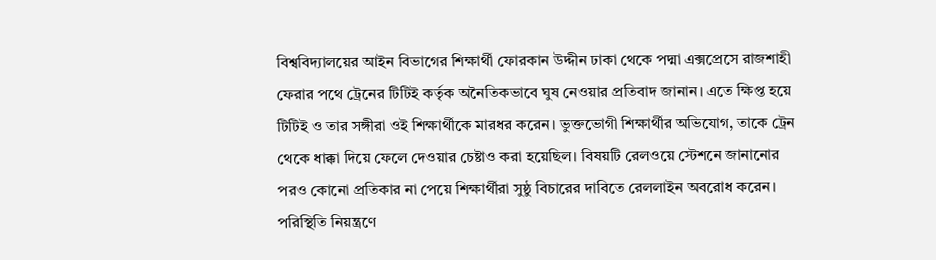বিশ্ববিদ্যালয়ের আইন বিভাগের শিক্ষার্থী ফোরকান উদ্দীন ঢাকা থেকে পদ্মা এক্সপ্রেসে রাজশাহী ফেরার পথে ট্রেনের টিটিই কর্তৃক অনৈতিকভাবে ঘুষ নেওয়ার প্রতিবাদ জানান। এতে ক্ষিপ্ত হয়ে টিটিই ও তার সঙ্গীরা ওই শিক্ষার্থীকে মারধর করেন। ভুক্তভোগী শিক্ষার্থীর অভিযোগ, তাকে ট্রেন থেকে ধাক্কা দিয়ে ফেলে দেওয়ার চেষ্টাও করা হয়েছিল। বিষয়টি রেলওয়ে স্টেশনে জানানোর পরও কোনো প্রতিকার না পেয়ে শিক্ষার্থীরা সুষ্ঠু বিচারের দাবিতে রেললাইন অবরোধ করেন।
পরিস্থিতি নিয়ন্ত্রণে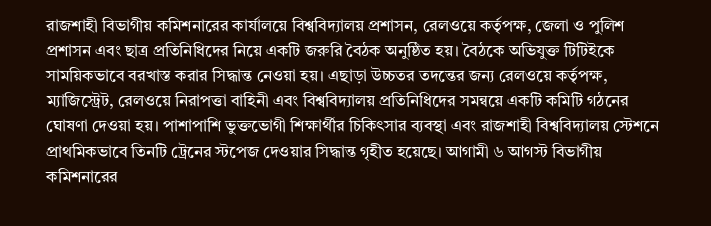রাজশাহী বিভাগীয় কমিশনারের কার্যালয়ে বিশ্ববিদ্যালয় প্রশাসন, রেলওয়ে কর্তৃপক্ষ, জেলা ও পুলিশ প্রশাসন এবং ছাত্র প্রতিনিধিদের নিয়ে একটি জরুরি বৈঠক অনুষ্ঠিত হয়। বৈঠকে অভিযুক্ত টিটিইকে সাময়িকভাবে বরখাস্ত করার সিদ্ধান্ত নেওয়া হয়। এছাড়া উচ্চতর তদন্তের জন্য রেলওয়ে কর্তৃপক্ষ, ম্যাজিস্ট্রেট, রেলওয়ে নিরাপত্তা বাহিনী এবং বিশ্ববিদ্যালয় প্রতিনিধিদের সমন্বয়ে একটি কমিটি গঠনের ঘোষণা দেওয়া হয়। পাশাপাশি ভুক্তভোগী শিক্ষার্থীর চিকিৎসার ব্যবস্থা এবং রাজশাহী বিশ্ববিদ্যালয় স্টেশনে প্রাথমিকভাবে তিনটি ট্রেনের স্টপেজ দেওয়ার সিদ্ধান্ত গৃহীত হয়েছে। আগামী ৬ আগস্ট বিভাগীয় কমিশনারের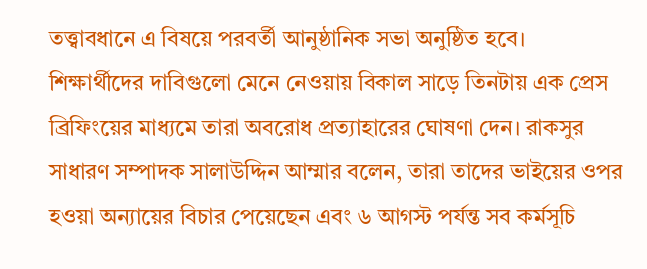তত্ত্বাবধানে এ বিষয়ে পরবর্তী আনুষ্ঠানিক সভা অনুষ্ঠিত হবে।
শিক্ষার্থীদের দাবিগুলো মেনে নেওয়ায় বিকাল সাড়ে তিনটায় এক প্রেস ব্রিফিংয়ের মাধ্যমে তারা অবরোধ প্রত্যাহারের ঘোষণা দেন। রাকসুর সাধারণ সম্পাদক সালাউদ্দিন আম্মার বলেন, তারা তাদের ভাইয়ের ওপর হওয়া অন্যায়ের বিচার পেয়েছেন এবং ৬ আগস্ট পর্যন্ত সব কর্মসূচি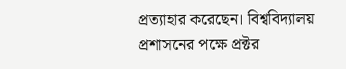প্রত্যাহার করেছেন। বিশ্ববিদ্যালয় প্রশাসনের পক্ষে প্রক্টর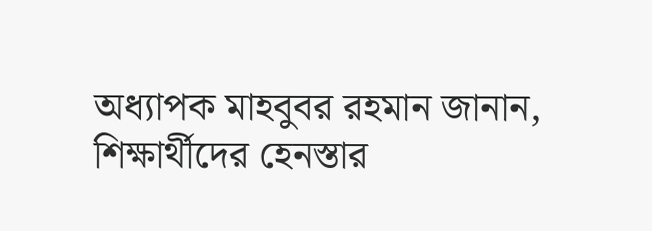অধ্যাপক মাহবুবর রহমান জানান, শিক্ষার্থীদের হেনস্তার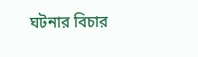ঘটনার বিচার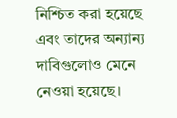নিশ্চিত করা হয়েছে এবং তাদের অন্যান্য দাবিগুলোও মেনে নেওয়া হয়েছে।